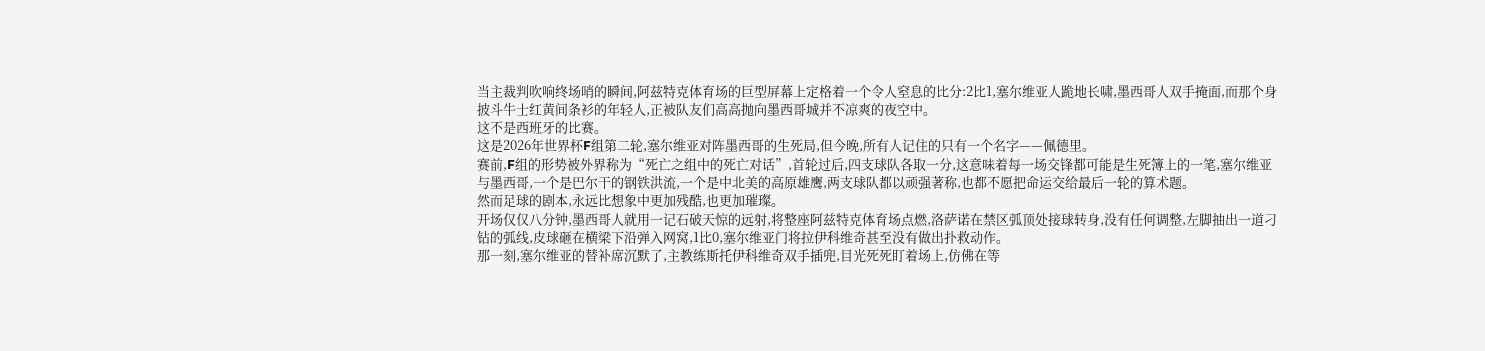当主裁判吹响终场哨的瞬间,阿兹特克体育场的巨型屏幕上定格着一个令人窒息的比分:2比1,塞尔维亚人跪地长啸,墨西哥人双手掩面,而那个身披斗牛士红黄间条衫的年轻人,正被队友们高高抛向墨西哥城并不凉爽的夜空中。
这不是西班牙的比赛。
这是2026年世界杯F组第二轮,塞尔维亚对阵墨西哥的生死局,但今晚,所有人记住的只有一个名字——佩德里。
赛前,F组的形势被外界称为“死亡之组中的死亡对话”,首轮过后,四支球队各取一分,这意味着每一场交锋都可能是生死簿上的一笔,塞尔维亚与墨西哥,一个是巴尔干的钢铁洪流,一个是中北美的高原雄鹰,两支球队都以顽强著称,也都不愿把命运交给最后一轮的算术题。
然而足球的剧本,永远比想象中更加残酷,也更加璀璨。
开场仅仅八分钟,墨西哥人就用一记石破天惊的远射,将整座阿兹特克体育场点燃,洛萨诺在禁区弧顶处接球转身,没有任何调整,左脚抽出一道刁钻的弧线,皮球砸在横梁下沿弹入网窝,1比0,塞尔维亚门将拉伊科维奇甚至没有做出扑救动作。
那一刻,塞尔维亚的替补席沉默了,主教练斯托伊科维奇双手插兜,目光死死盯着场上,仿佛在等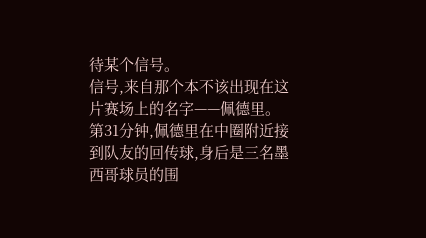待某个信号。
信号,来自那个本不该出现在这片赛场上的名字——佩德里。
第31分钟,佩德里在中圈附近接到队友的回传球,身后是三名墨西哥球员的围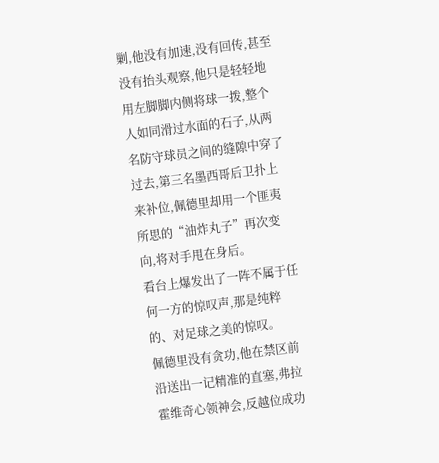剿,他没有加速,没有回传,甚至没有抬头观察,他只是轻轻地用左脚脚内侧将球一拨,整个人如同滑过水面的石子,从两名防守球员之间的缝隙中穿了过去,第三名墨西哥后卫扑上来补位,佩德里却用一个匪夷所思的“油炸丸子”再次变向,将对手甩在身后。
看台上爆发出了一阵不属于任何一方的惊叹声,那是纯粹的、对足球之美的惊叹。
佩德里没有贪功,他在禁区前沿送出一记精准的直塞,弗拉霍维奇心领神会,反越位成功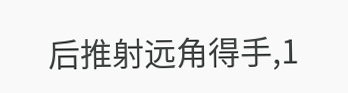后推射远角得手,1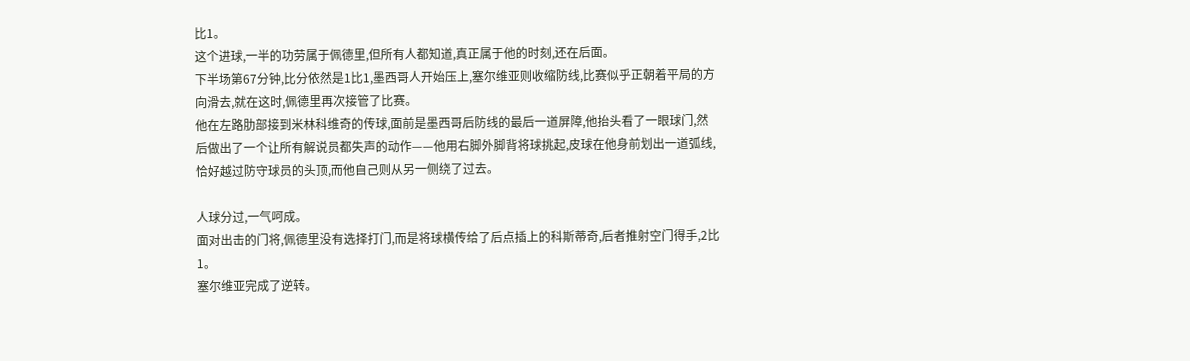比1。
这个进球,一半的功劳属于佩德里,但所有人都知道,真正属于他的时刻,还在后面。
下半场第67分钟,比分依然是1比1,墨西哥人开始压上,塞尔维亚则收缩防线,比赛似乎正朝着平局的方向滑去,就在这时,佩德里再次接管了比赛。
他在左路肋部接到米林科维奇的传球,面前是墨西哥后防线的最后一道屏障,他抬头看了一眼球门,然后做出了一个让所有解说员都失声的动作——他用右脚外脚背将球挑起,皮球在他身前划出一道弧线,恰好越过防守球员的头顶,而他自己则从另一侧绕了过去。

人球分过,一气呵成。
面对出击的门将,佩德里没有选择打门,而是将球横传给了后点插上的科斯蒂奇,后者推射空门得手,2比1。
塞尔维亚完成了逆转。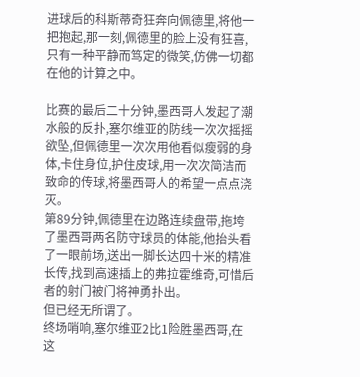进球后的科斯蒂奇狂奔向佩德里,将他一把抱起,那一刻,佩德里的脸上没有狂喜,只有一种平静而笃定的微笑,仿佛一切都在他的计算之中。

比赛的最后二十分钟,墨西哥人发起了潮水般的反扑,塞尔维亚的防线一次次摇摇欲坠,但佩德里一次次用他看似瘦弱的身体,卡住身位,护住皮球,用一次次简洁而致命的传球,将墨西哥人的希望一点点浇灭。
第89分钟,佩德里在边路连续盘带,拖垮了墨西哥两名防守球员的体能,他抬头看了一眼前场,送出一脚长达四十米的精准长传,找到高速插上的弗拉霍维奇,可惜后者的射门被门将神勇扑出。
但已经无所谓了。
终场哨响,塞尔维亚2比1险胜墨西哥,在这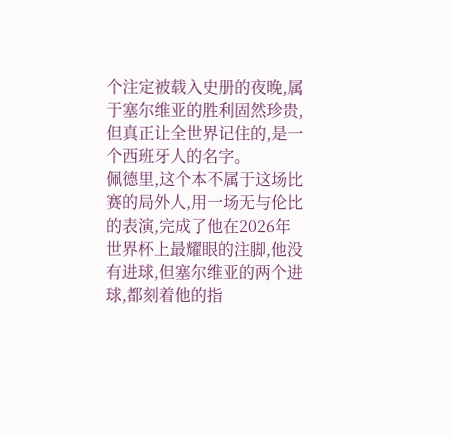个注定被载入史册的夜晚,属于塞尔维亚的胜利固然珍贵,但真正让全世界记住的,是一个西班牙人的名字。
佩德里,这个本不属于这场比赛的局外人,用一场无与伦比的表演,完成了他在2026年世界杯上最耀眼的注脚,他没有进球,但塞尔维亚的两个进球,都刻着他的指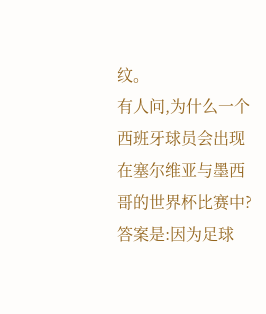纹。
有人问,为什么一个西班牙球员会出现在塞尔维亚与墨西哥的世界杯比赛中?
答案是:因为足球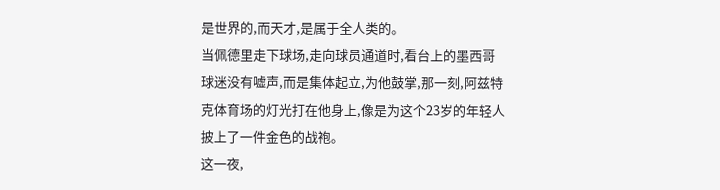是世界的,而天才,是属于全人类的。
当佩德里走下球场,走向球员通道时,看台上的墨西哥球迷没有嘘声,而是集体起立,为他鼓掌,那一刻,阿兹特克体育场的灯光打在他身上,像是为这个23岁的年轻人披上了一件金色的战袍。
这一夜,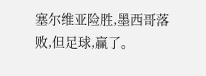塞尔维亚险胜,墨西哥落败,但足球,赢了。